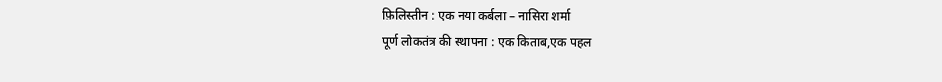फ़िलिस्तीन : एक नया कर्बला – नासिरा शर्मा
पूर्ण लोकतंत्र की स्थापना : एक किताब,एक पहल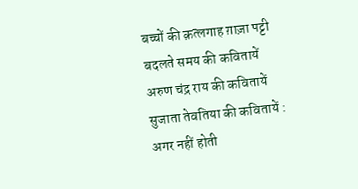बच्चों की क़त्लगाह ग़ाज़ा पट्टी
बदलते समय की कवितायें
अरुण चंद्र राय की कवितायें
सुजाता तेवतिया की कवितायें : अगर नहीं होती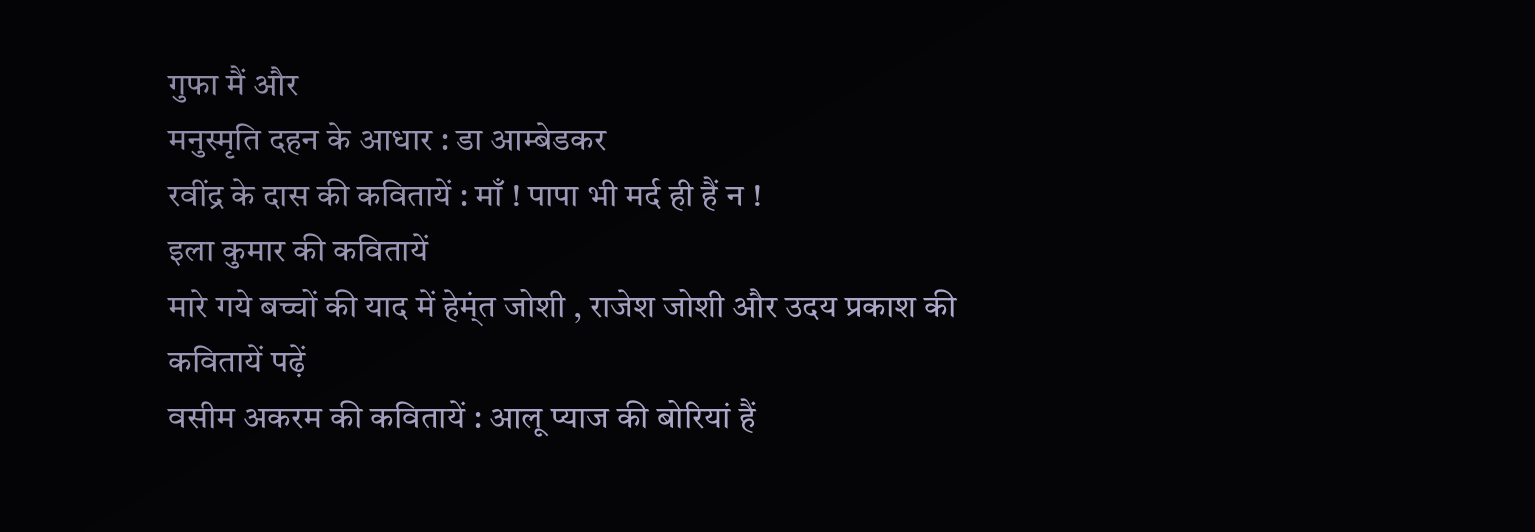गुफा मैं और
मनुस्मृति दहन के आधार : डा आम्बेडकर
रवींद्र के दास की कवितायें : माँ ! पापा भी मर्द ही हैं न !
इला कुमार की कवितायें
मारे गये बच्चों की याद में हेम्ंत जोशी , राजेश जोशी और उदय प्रकाश की कवितायें पढ़ें
वसीम अकरम की कवितायें : आलू प्याज की बोरियां हैं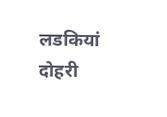लडकियां
दोहरी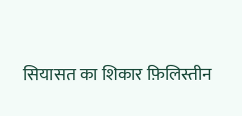सियासत का शिकार फ़िलिस्तीन